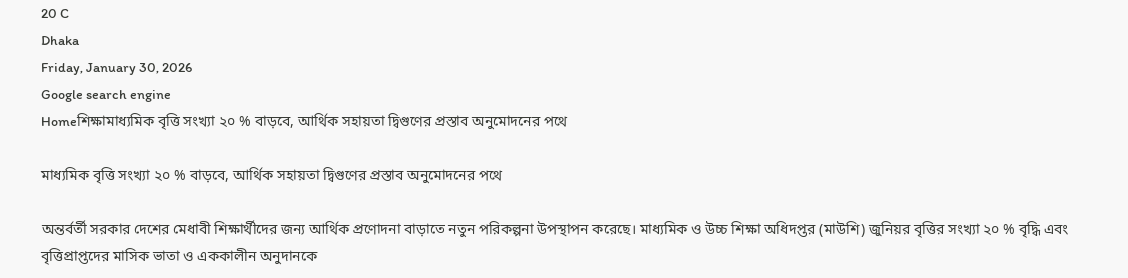20 C
Dhaka
Friday, January 30, 2026
Google search engine
Homeশিক্ষামাধ্যমিক বৃত্তি সংখ্যা ২০ % বাড়বে, আর্থিক সহায়তা দ্বিগুণের প্রস্তাব অনুমোদনের পথে

মাধ্যমিক বৃত্তি সংখ্যা ২০ % বাড়বে, আর্থিক সহায়তা দ্বিগুণের প্রস্তাব অনুমোদনের পথে

অন্তর্বর্তী সরকার দেশের মেধাবী শিক্ষার্থীদের জন্য আর্থিক প্রণোদনা বাড়াতে নতুন পরিকল্পনা উপস্থাপন করেছে। মাধ্যমিক ও উচ্চ শিক্ষা অধিদপ্তর (মাউশি) জুনিয়র বৃত্তির সংখ্যা ২০ % বৃদ্ধি এবং বৃত্তিপ্রাপ্তদের মাসিক ভাতা ও এককালীন অনুদানকে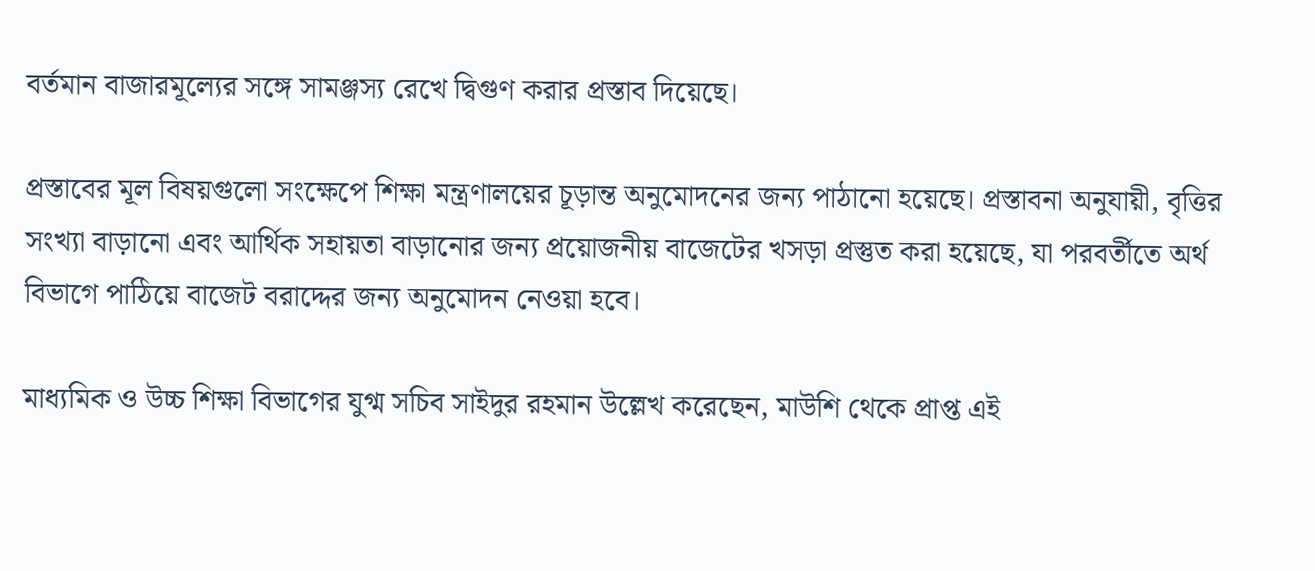বর্তমান বাজারমূল্যের সঙ্গে সামঞ্জস্য রেখে দ্বিগুণ করার প্রস্তাব দিয়েছে।

প্রস্তাবের মূল বিষয়গুলো সংক্ষেপে শিক্ষা মন্ত্রণালয়ের চূড়ান্ত অনুমোদনের জন্য পাঠানো হয়েছে। প্রস্তাবনা অনুযায়ী, বৃত্তির সংখ্যা বাড়ানো এবং আর্থিক সহায়তা বাড়ানোর জন্য প্রয়োজনীয় বাজেটের খসড়া প্রস্তুত করা হয়েছে, যা পরবর্তীতে অর্থ বিভাগে পাঠিয়ে বাজেট বরাদ্দের জন্য অনুমোদন নেওয়া হবে।

মাধ্যমিক ও উচ্চ শিক্ষা বিভাগের যুগ্ম সচিব সাইদুর রহমান উল্লেখ করেছেন, মাউশি থেকে প্রাপ্ত এই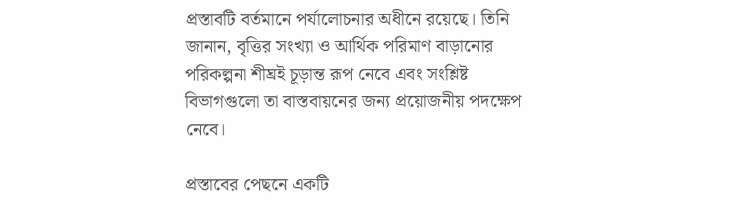প্রস্তাবটি বর্তমানে পর্যালোচনার অধীনে রয়েছে। তিনি জানান, বৃত্তির সংখ্যা ও আর্থিক পরিমাণ বাড়ানোর পরিকল্পনা শীঘ্রই চূড়ান্ত রূপ নেবে এবং সংশ্লিষ্ট বিভাগগুলো তা বাস্তবায়নের জন্য প্রয়োজনীয় পদক্ষেপ নেবে।

প্রস্তাবের পেছনে একটি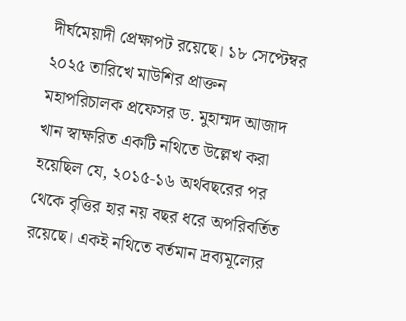দীর্ঘমেয়াদী প্রেক্ষাপট রয়েছে। ১৮ সেপ্টেম্বর ২০২৫ তারিখে মাউশির প্রাক্তন মহাপরিচালক প্রফেসর ড. মুহাম্মদ আজাদ খান স্বাক্ষরিত একটি নথিতে উল্লেখ করা হয়েছিল যে, ২০১৫‑১৬ অর্থবছরের পর থেকে বৃত্তির হার নয় বছর ধরে অপরিবর্তিত রয়েছে। একই নথিতে বর্তমান দ্রব্যমূল্যের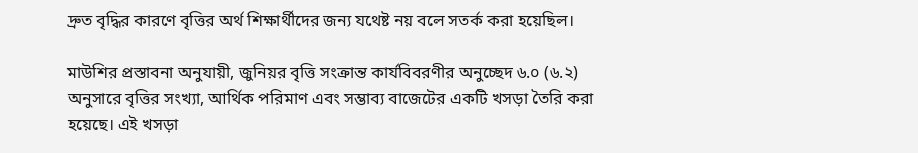দ্রুত বৃদ্ধির কারণে বৃত্তির অর্থ শিক্ষার্থীদের জন্য যথেষ্ট নয় বলে সতর্ক করা হয়েছিল।

মাউশির প্রস্তাবনা অনুযায়ী, জুনিয়র বৃত্তি সংক্রান্ত কার্যবিবরণীর অনুচ্ছেদ ৬.০ (৬.২) অনুসারে বৃত্তির সংখ্যা, আর্থিক পরিমাণ এবং সম্ভাব্য বাজেটের একটি খসড়া তৈরি করা হয়েছে। এই খসড়া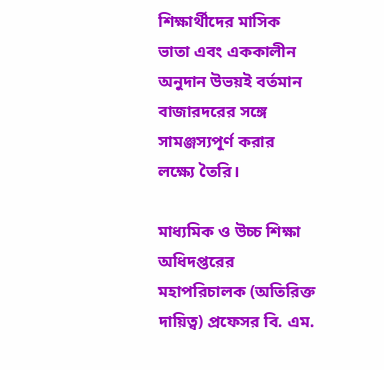শিক্ষার্থীদের মাসিক ভাতা এবং এককালীন অনুদান উভয়ই বর্তমান বাজারদরের সঙ্গে সামঞ্জস্যপূর্ণ করার লক্ষ্যে তৈরি।

মাধ্যমিক ও উচ্চ শিক্ষা অধিদপ্তরের মহাপরিচালক (অতিরিক্ত দায়িত্ব) প্রফেসর বি. এম.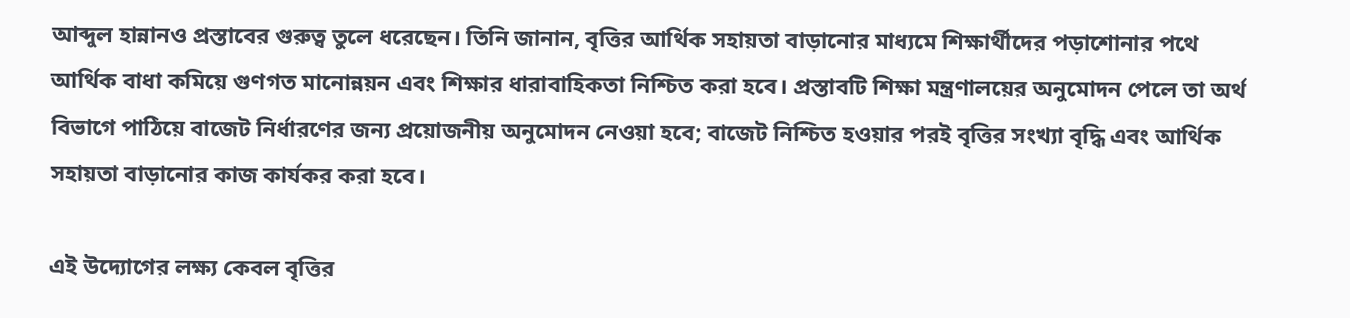আব্দুল হান্নানও প্রস্তাবের গুরুত্ব তুলে ধরেছেন। তিনি জানান, বৃত্তির আর্থিক সহায়তা বাড়ানোর মাধ্যমে শিক্ষার্থীদের পড়াশোনার পথে আর্থিক বাধা কমিয়ে গুণগত মানোন্নয়ন এবং শিক্ষার ধারাবাহিকতা নিশ্চিত করা হবে। প্রস্তাবটি শিক্ষা মন্ত্রণালয়ের অনুমোদন পেলে তা অর্থ বিভাগে পাঠিয়ে বাজেট নির্ধারণের জন্য প্রয়োজনীয় অনুমোদন নেওয়া হবে; বাজেট নিশ্চিত হওয়ার পরই বৃত্তির সংখ্যা বৃদ্ধি এবং আর্থিক সহায়তা বাড়ানোর কাজ কার্যকর করা হবে।

এই উদ্যোগের লক্ষ্য কেবল বৃত্তির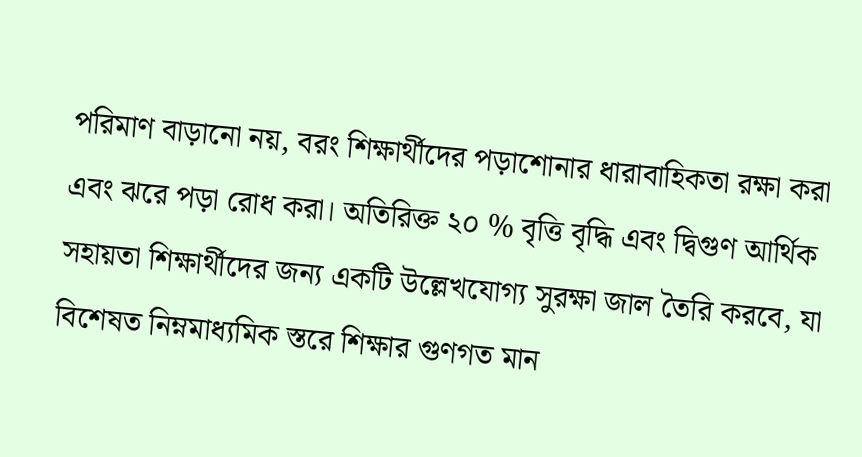পরিমাণ বাড়ানো নয়, বরং শিক্ষার্থীদের পড়াশোনার ধারাবাহিকতা রক্ষা করা এবং ঝরে পড়া রোধ করা। অতিরিক্ত ২০ % বৃত্তি বৃদ্ধি এবং দ্বিগুণ আর্থিক সহায়তা শিক্ষার্থীদের জন্য একটি উল্লেখযোগ্য সুরক্ষা জাল তৈরি করবে, যা বিশেষত নিম্নমাধ্যমিক স্তরে শিক্ষার গুণগত মান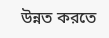উন্নত করতে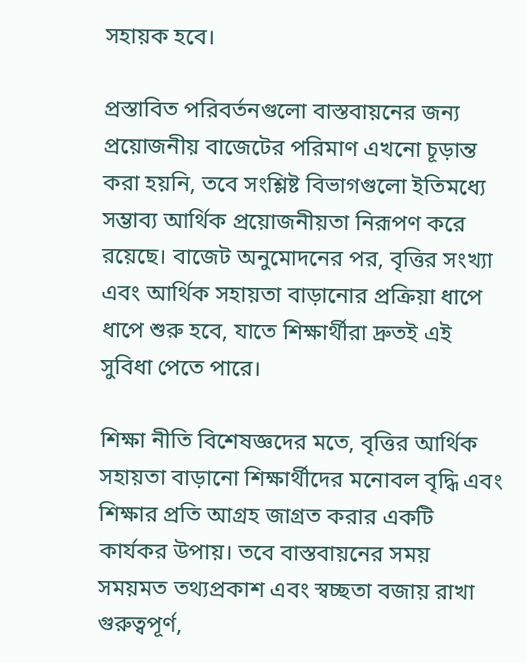সহায়ক হবে।

প্রস্তাবিত পরিবর্তনগুলো বাস্তবায়নের জন্য প্রয়োজনীয় বাজেটের পরিমাণ এখনো চূড়ান্ত করা হয়নি, তবে সংশ্লিষ্ট বিভাগগুলো ইতিমধ্যে সম্ভাব্য আর্থিক প্রয়োজনীয়তা নিরূপণ করে রয়েছে। বাজেট অনুমোদনের পর, বৃত্তির সংখ্যা এবং আর্থিক সহায়তা বাড়ানোর প্রক্রিয়া ধাপে ধাপে শুরু হবে, যাতে শিক্ষার্থীরা দ্রুতই এই সুবিধা পেতে পারে।

শিক্ষা নীতি বিশেষজ্ঞদের মতে, বৃত্তির আর্থিক সহায়তা বাড়ানো শিক্ষার্থীদের মনোবল বৃদ্ধি এবং শিক্ষার প্রতি আগ্রহ জাগ্রত করার একটি কার্যকর উপায়। তবে বাস্তবায়নের সময় সময়মত তথ্যপ্রকাশ এবং স্বচ্ছতা বজায় রাখা গুরুত্বপূর্ণ,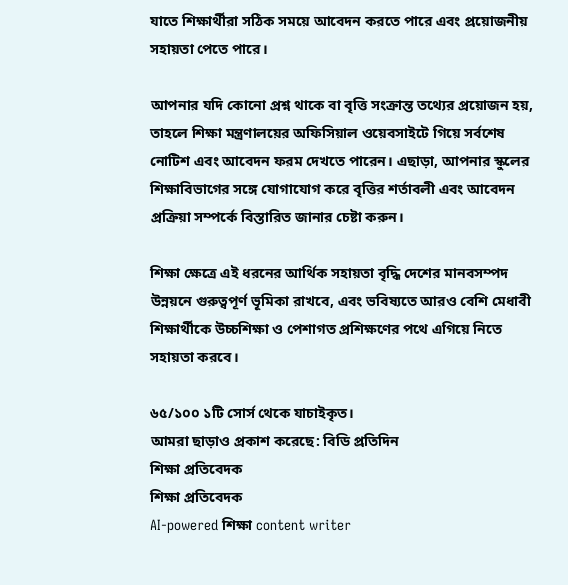যাতে শিক্ষার্থীরা সঠিক সময়ে আবেদন করতে পারে এবং প্রয়োজনীয় সহায়তা পেতে পারে।

আপনার যদি কোনো প্রশ্ন থাকে বা বৃত্তি সংক্রান্ত তথ্যের প্রয়োজন হয়, তাহলে শিক্ষা মন্ত্রণালয়ের অফিসিয়াল ওয়েবসাইটে গিয়ে সর্বশেষ নোটিশ এবং আবেদন ফরম দেখতে পারেন। এছাড়া, আপনার স্কুলের শিক্ষাবিভাগের সঙ্গে যোগাযোগ করে বৃত্তির শর্তাবলী এবং আবেদন প্রক্রিয়া সম্পর্কে বিস্তারিত জানার চেষ্টা করুন।

শিক্ষা ক্ষেত্রে এই ধরনের আর্থিক সহায়তা বৃদ্ধি দেশের মানবসম্পদ উন্নয়নে গুরুত্বপূর্ণ ভূমিকা রাখবে, এবং ভবিষ্যতে আরও বেশি মেধাবী শিক্ষার্থীকে উচ্চশিক্ষা ও পেশাগত প্রশিক্ষণের পথে এগিয়ে নিতে সহায়তা করবে।

৬৫/১০০ ১টি সোর্স থেকে যাচাইকৃত।
আমরা ছাড়াও প্রকাশ করেছে: বিডি প্রতিদিন
শিক্ষা প্রতিবেদক
শিক্ষা প্রতিবেদক
AI-powered শিক্ষা content writer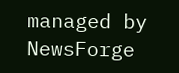managed by NewsForge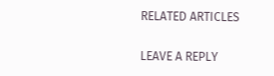RELATED ARTICLES

LEAVE A REPLY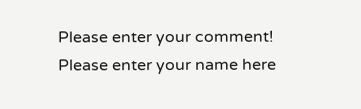Please enter your comment!
Please enter your name here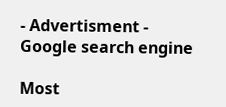- Advertisment -
Google search engine

Most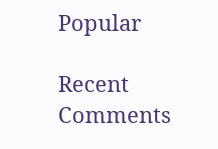Popular

Recent Comments